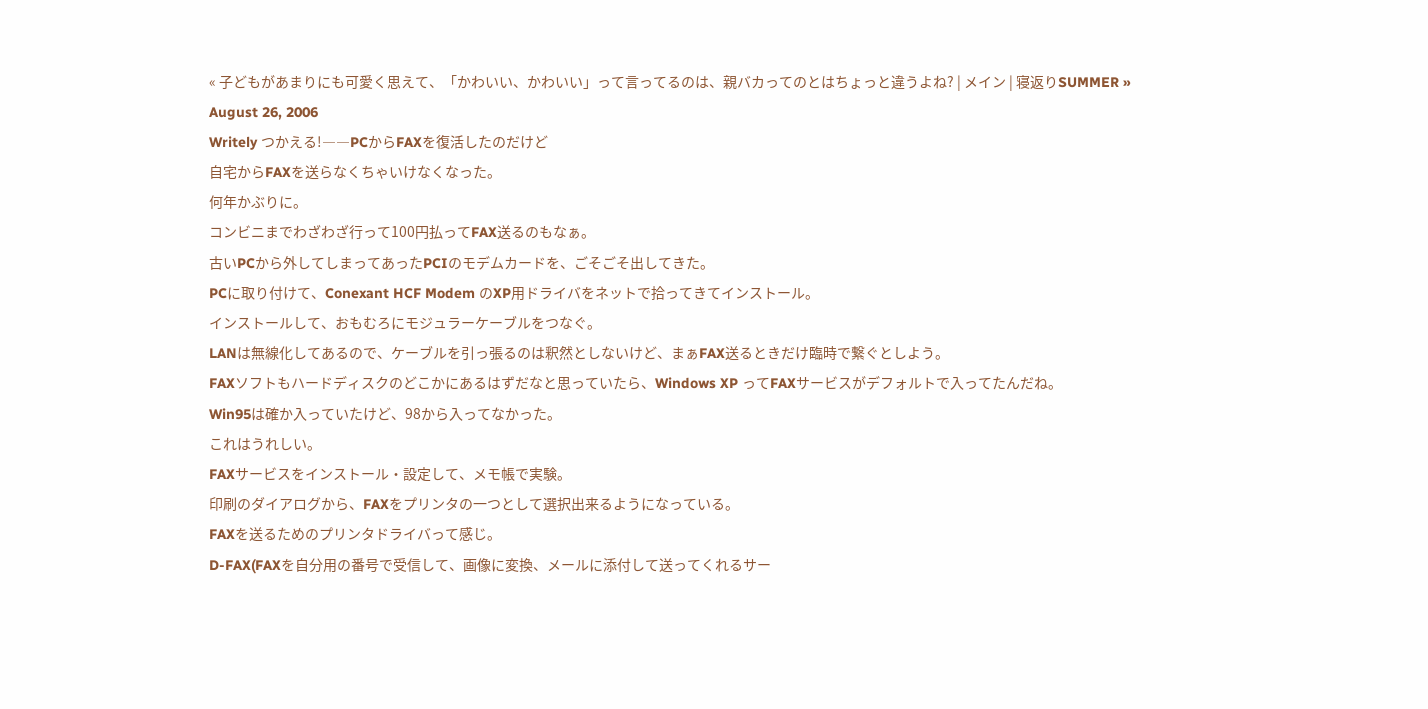« 子どもがあまりにも可愛く思えて、「かわいい、かわいい」って言ってるのは、親バカってのとはちょっと違うよね? | メイン | 寝返りSUMMER »
August 26, 2006
Writely つかえる!――PCからFAXを復活したのだけど
自宅からFAXを送らなくちゃいけなくなった。
何年かぶりに。
コンビニまでわざわざ行って100円払ってFAX送るのもなぁ。
古いPCから外してしまってあったPCIのモデムカードを、ごそごそ出してきた。
PCに取り付けて、Conexant HCF Modem のXP用ドライバをネットで拾ってきてインストール。
インストールして、おもむろにモジュラーケーブルをつなぐ。
LANは無線化してあるので、ケーブルを引っ張るのは釈然としないけど、まぁFAX送るときだけ臨時で繋ぐとしよう。
FAXソフトもハードディスクのどこかにあるはずだなと思っていたら、Windows XP ってFAXサービスがデフォルトで入ってたんだね。
Win95は確か入っていたけど、98から入ってなかった。
これはうれしい。
FAXサービスをインストール・設定して、メモ帳で実験。
印刷のダイアログから、FAXをプリンタの一つとして選択出来るようになっている。
FAXを送るためのプリンタドライバって感じ。
D-FAX(FAXを自分用の番号で受信して、画像に変換、メールに添付して送ってくれるサー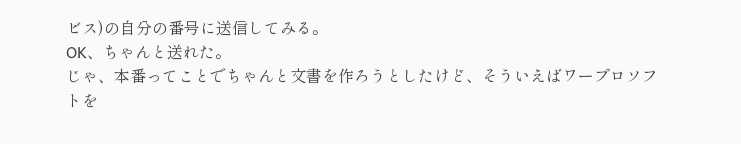ビス)の自分の番号に送信してみる。
OK、ちゃんと送れた。
じゃ、本番ってことでちゃんと文書を作ろうとしたけど、そういえばワープロソフトを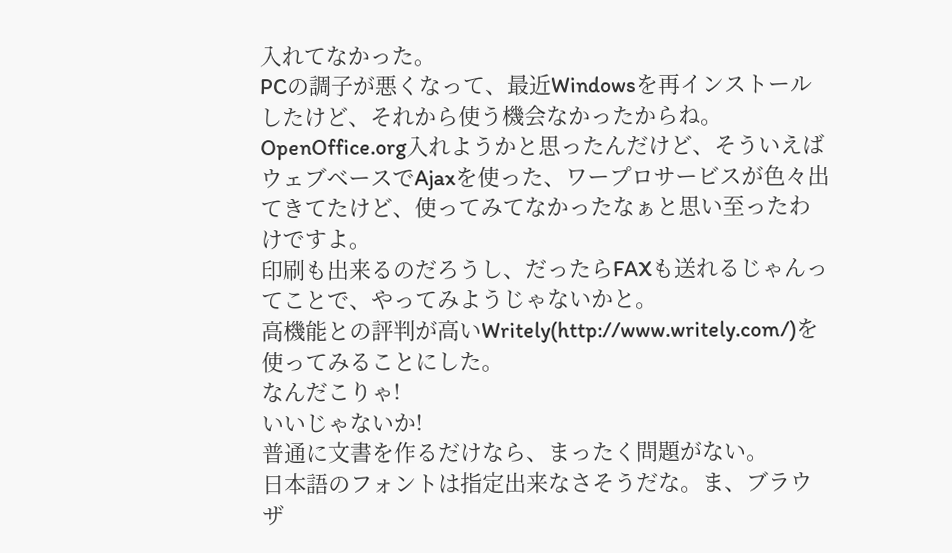入れてなかった。
PCの調子が悪くなって、最近Windowsを再インストールしたけど、それから使う機会なかったからね。
OpenOffice.org入れようかと思ったんだけど、そういえばウェブベースでAjaxを使った、ワープロサービスが色々出てきてたけど、使ってみてなかったなぁと思い至ったわけですよ。
印刷も出来るのだろうし、だったらFAXも送れるじゃんってことで、やってみようじゃないかと。
高機能との評判が高いWritely(http://www.writely.com/)を使ってみることにした。
なんだこりゃ!
いいじゃないか!
普通に文書を作るだけなら、まったく問題がない。
日本語のフォントは指定出来なさそうだな。ま、ブラウザ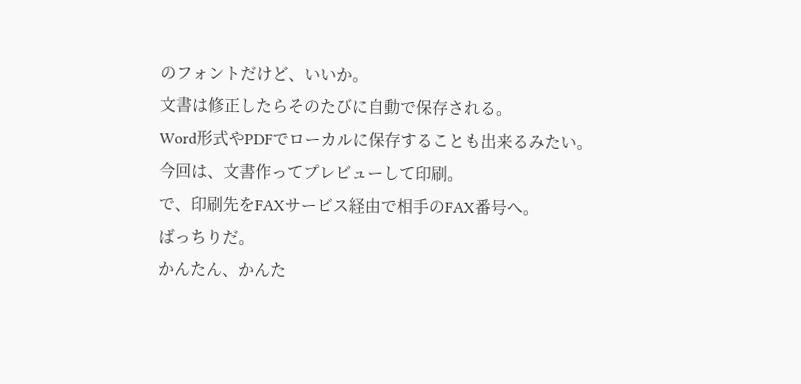のフォントだけど、いいか。
文書は修正したらそのたびに自動で保存される。
Word形式やPDFでローカルに保存することも出来るみたい。
今回は、文書作ってプレビューして印刷。
で、印刷先をFAXサービス経由で相手のFAX番号へ。
ばっちりだ。
かんたん、かんた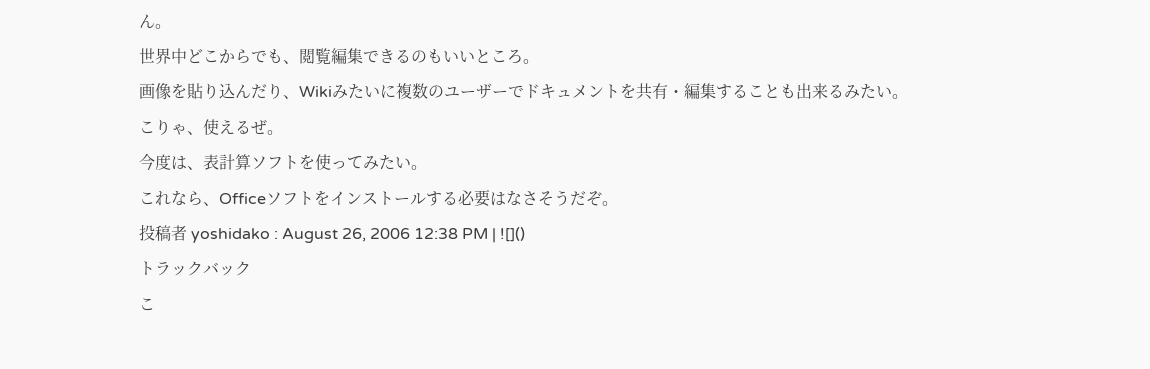ん。
世界中どこからでも、閲覧編集できるのもいいところ。
画像を貼り込んだり、Wikiみたいに複数のユーザーでドキュメントを共有・編集することも出来るみたい。
こりゃ、使えるぜ。
今度は、表計算ソフトを使ってみたい。
これなら、Officeソフトをインストールする必要はなさそうだぞ。
投稿者 yoshidako : August 26, 2006 12:38 PM | ![]()
トラックバック
こ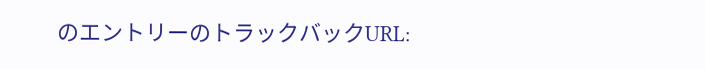のエントリーのトラックバックURL: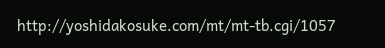http://yoshidakosuke.com/mt/mt-tb.cgi/1057